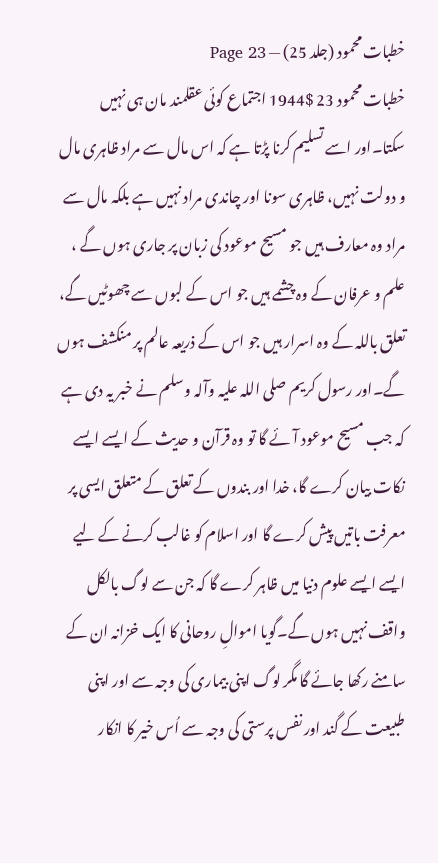خطبات محمود (جلد 25) — Page 23
خطبات محمود 23 $1944 اجتماع کوئی عقلمند مان ہی نہیں سکتا۔اور اسے تسلیم کرنا پڑتا ہے کہ اس مال سے مراد ظاہری مال و دولت نہیں، ظاہری سونا اور چاندی مراد نہیں ہے بلکہ مال سے مراد وہ معارف ہیں جو مسیح موعود کی زبان پر جاری ہوں گے ، علم و عرفان کے وہ چشمے ہیں جو اس کے لبوں سے چھوٹیں گے، تعلق باللہ کے وہ اسرار ہیں جو اس کے ذریعہ عالم پر منکشف ہوں گے۔اور رسول کریم صلی اللہ علیہ وآلہ وسلم نے خبر یہ دی ہے کہ جب مسیح موعود آئے گا تو وہ قرآن و حدیث کے ایسے ایسے نکات بیان کرے گا، خدا اور بندوں کے تعلق کے متعلق ایسی پر معرفت باتیں پیش کرے گا اور اسلام کو غالب کرنے کے لیے ایسے ایسے علوم دنیا میں ظاہر کرے گا کہ جن سے لوگ بالکل واقف نہیں ہوں گے۔گویا اموالِ روحانی کا ایک خزانہ ان کے سامنے رکھا جائے گا مگر لوگ اپنی بیماری کی وجہ سے اور اپنی طبیعت کے گند اور نفس پرستی کی وجہ سے اُس خیر کا انکار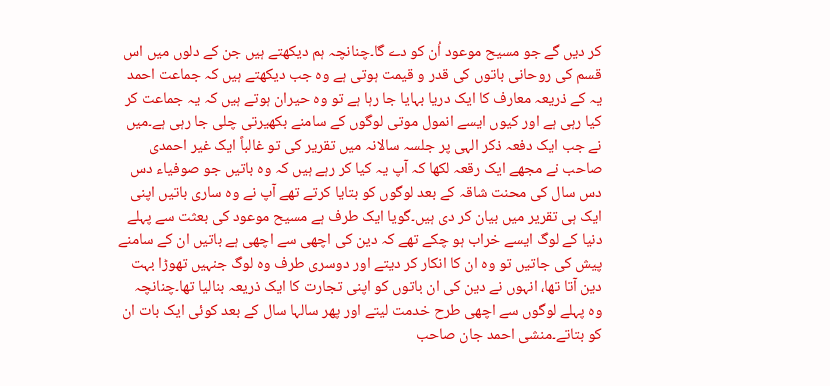کر دیں گے جو مسیح موعود اُن کو دے گا۔چنانچہ ہم دیکھتے ہیں جن کے دلوں میں اس قسم کی روحانی باتوں کی قدر و قیمت ہوتی ہے وہ جب دیکھتے ہیں کہ جماعت احمد یہ کے ذریعہ معارف کا ایک دریا بہایا جا رہا ہے تو وہ حیران ہوتے ہیں کہ یہ جماعت کر کیا رہی ہے اور کیوں ایسے انمول موتی لوگوں کے سامنے بکھیرتی چلی جا رہی ہے۔میں نے جب ایک دفعہ ذکر الہی پر جلسہ سالانہ میں تقریر کی تو غالباً ایک غیر احمدی صاحب نے مجھے ایک رقعہ لکھا کہ آپ یہ کیا کر رہے ہیں کہ وہ باتیں جو صوفیاء دس دس سال کی محنت شاقہ کے بعد لوگوں کو بتایا کرتے تھے آپ نے وہ ساری باتیں اپنی ایک ہی تقریر میں بیان کر دی ہیں۔گویا ایک طرف ہے مسیح موعود کی بعثت سے پہلے دنیا کے لوگ ایسے خراب ہو چکے تھے کہ دین کی اچھی سے اچھی ہے باتیں ان کے سامنے پیش کی جاتیں تو وہ ان کا انکار کر دیتے اور دوسری طرف وہ لوگ جنہیں تھوڑا بہت دین آتا تھا، انہوں نے دین کی ان باتوں کو اپنی تجارت کا ایک ذریعہ بنالیا تھا۔چنانچہ وہ پہلے لوگوں سے اچھی طرح خدمت لیتے اور پھر سالہا سال کے بعد کوئی ایک بات ان کو بتاتے۔منشی احمد جان صاحب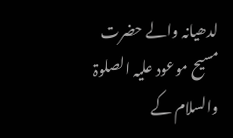لدھیانہ والے حضرت مسیح موعود علیہ الصلوۃ والسلام کے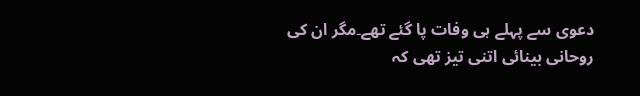دعوی سے پہلے ہی وفات پا گئے تھے۔مگر ان کی روحانی بینائی اتنی تیز تھی کہ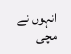انہوں نے مچی